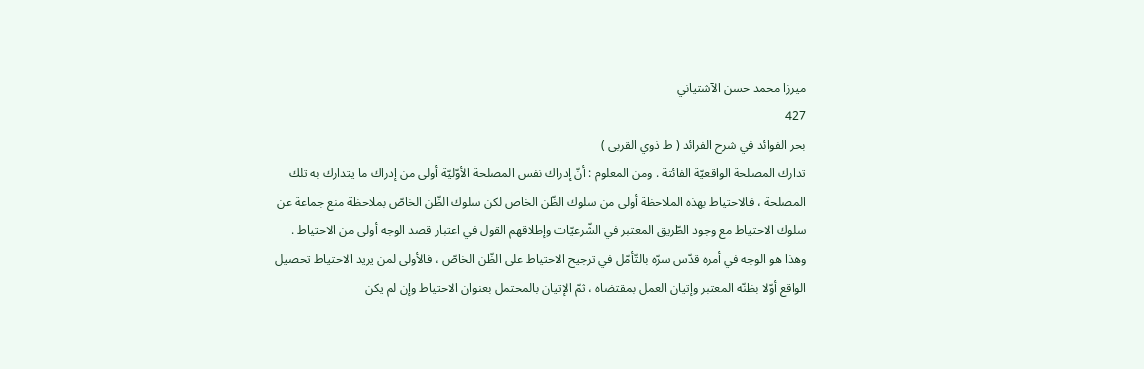ميرزا محمد حسن الآشتياني
427
بحر الفوائد في شرح الفرائد ( ط ذوي القربى )
تدارك المصلحة الواقعيّة الفائتة . ومن المعلوم : أنّ إدراك نفس المصلحة الأوّليّة أولى من إدراك ما يتدارك به تلك المصلحة ، فالاحتياط بهذه الملاحظة أولى من سلوك الظّن الخاص لكن سلوك الظّن الخاصّ بملاحظة منع جماعة عن سلوك الاحتياط مع وجود الطّريق المعتبر في الشّرعيّات وإطلاقهم القول في اعتبار قصد الوجه أولى من الاحتياط . وهذا هو الوجه في أمره قدّس سرّه بالتّأمّل في ترجيح الاحتياط على الظّن الخاصّ ، فالأولى لمن يريد الاحتياط تحصيل الواقع أوّلا بظنّه المعتبر وإتيان العمل بمقتضاه ، ثمّ الإتيان بالمحتمل بعنوان الاحتياط وإن لم يكن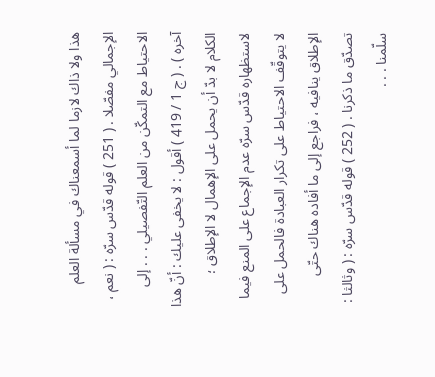هذا ولا ذاك لازما لما أسمعناك في مسألة العلم الإجمالي مفصّلا . ( 251 ) قوله قدّس سرّه : ( نعم ، الاحتياط مع التمكّن من العلم التّفصيلي . . . إلى آخره ) . ( ج 1 / 419 ) أقول : لا يخفى عليك : أنّ هذا الكلام لا بدّ أن يحمل على الإهمال لا الإطلاق ؛ لاستظهاره قدّس سرّه عدم الإجماع على المنع فيما لا يتوقّف الاحتياط على تكرار العبادة فالحمل على الإطلاق ينافيه ، فراجع إلى ما أفاده هناك حتّى تصدّق ما ذكرنا . ( 252 ) قوله قدّس سرّه : ( وثالثا : سلّمنا . . .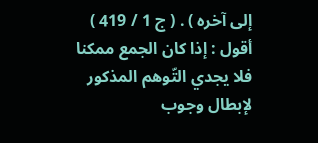إلى آخره ) . ( ج 1 / 419 ) أقول : إذا كان الجمع ممكنا فلا يجدي التّوهم المذكور لإبطال وجوب